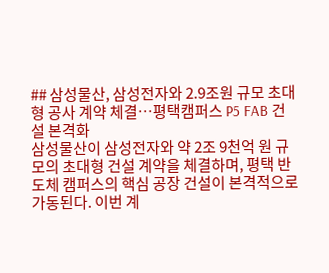## 삼성물산, 삼성전자와 2.9조원 규모 초대형 공사 계약 체결…평택캠퍼스 P5 FAB 건설 본격화
삼성물산이 삼성전자와 약 2조 9천억 원 규모의 초대형 건설 계약을 체결하며, 평택 반도체 캠퍼스의 핵심 공장 건설이 본격적으로 가동된다. 이번 계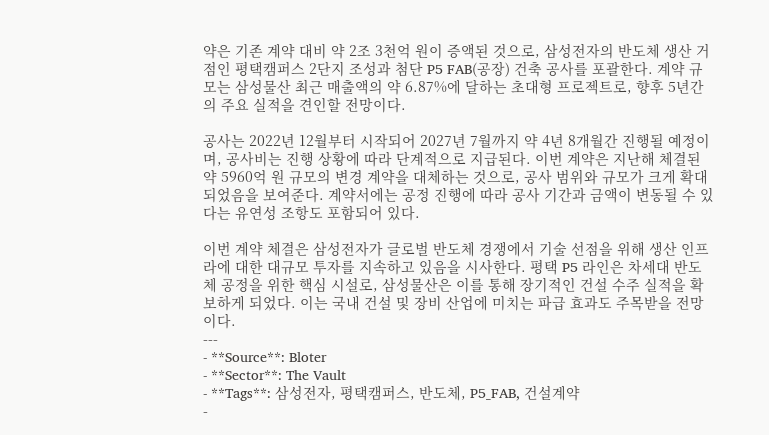약은 기존 계약 대비 약 2조 3천억 원이 증액된 것으로, 삼성전자의 반도체 생산 거점인 평택캠퍼스 2단지 조성과 첨단 P5 FAB(공장) 건축 공사를 포괄한다. 계약 규모는 삼성물산 최근 매출액의 약 6.87%에 달하는 초대형 프로젝트로, 향후 5년간의 주요 실적을 견인할 전망이다.

공사는 2022년 12월부터 시작되어 2027년 7월까지 약 4년 8개월간 진행될 예정이며, 공사비는 진행 상황에 따라 단계적으로 지급된다. 이번 계약은 지난해 체결된 약 5960억 원 규모의 변경 계약을 대체하는 것으로, 공사 범위와 규모가 크게 확대되었음을 보여준다. 계약서에는 공정 진행에 따라 공사 기간과 금액이 변동될 수 있다는 유연성 조항도 포함되어 있다.

이번 계약 체결은 삼성전자가 글로벌 반도체 경쟁에서 기술 선점을 위해 생산 인프라에 대한 대규모 투자를 지속하고 있음을 시사한다. 평택 P5 라인은 차세대 반도체 공정을 위한 핵심 시설로, 삼성물산은 이를 통해 장기적인 건설 수주 실적을 확보하게 되었다. 이는 국내 건설 및 장비 산업에 미치는 파급 효과도 주목받을 전망이다.
---
- **Source**: Bloter
- **Sector**: The Vault
- **Tags**: 삼성전자, 평택캠퍼스, 반도체, P5_FAB, 건설계약
-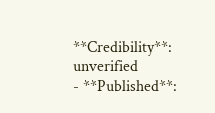**Credibility**: unverified
- **Published**: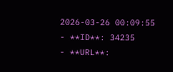2026-03-26 00:09:55
- **ID**: 34235
- **URL**: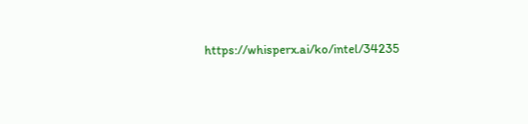https://whisperx.ai/ko/intel/34235